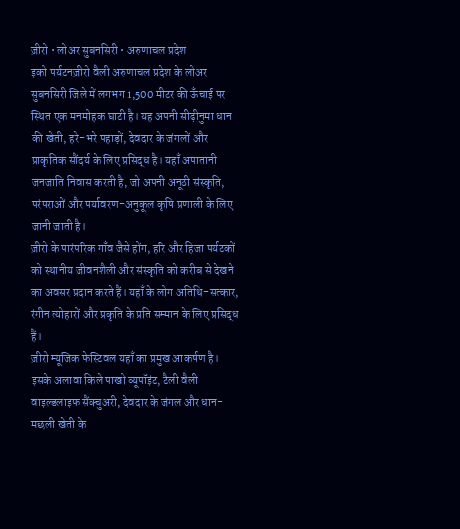ज़ीरो • लोअर सुबनसिरी • अरुणाचल प्रदेश
इको पर्यटनज़ीरो वैली अरुणाचल प्रदेश के लोअर सुबनसिरी जिले में लगभग 1,500 मीटर की ऊँचाई पर स्थित एक मनमोहक घाटी है। यह अपनी सीढ़ीनुमा धान की खेती, हरे-भरे पहाड़ों, देवदार के जंगलों और प्राकृतिक सौंदर्य के लिए प्रसिद्ध है। यहाँ अपातानी जनजाति निवास करती है, जो अपनी अनूठी संस्कृति, परंपराओं और पर्यावरण-अनुकूल कृषि प्रणाली के लिए जानी जाती है।
ज़ीरो के पारंपरिक गाँव जैसे होंग, हरि और हिजा पर्यटकों को स्थानीय जीवनशैली और संस्कृति को करीब से देखने का अवसर प्रदान करते हैं। यहाँ के लोग अतिथि-सत्कार, रंगीन त्योहारों और प्रकृति के प्रति सम्मान के लिए प्रसिद्ध हैं।
ज़ीरो म्यूजिक फेस्टिवल यहाँ का प्रमुख आकर्षण है। इसके अलावा किले पाखो व्यूपॉइंट, टैली वैली वाइल्डलाइफ सैंक्चुअरी, देवदार के जंगल और धान-मछली खेती के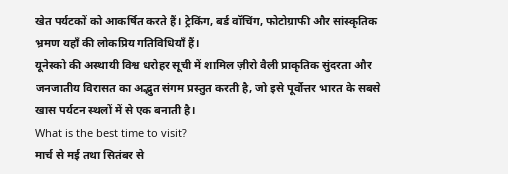खेत पर्यटकों को आकर्षित करते हैं। ट्रेकिंग, बर्ड वॉचिंग, फोटोग्राफी और सांस्कृतिक भ्रमण यहाँ की लोकप्रिय गतिविधियाँ हैं।
यूनेस्को की अस्थायी विश्व धरोहर सूची में शामिल ज़ीरो वैली प्राकृतिक सुंदरता और जनजातीय विरासत का अद्भुत संगम प्रस्तुत करती है, जो इसे पूर्वोत्तर भारत के सबसे खास पर्यटन स्थलों में से एक बनाती है।
What is the best time to visit?
मार्च से मई तथा सितंबर से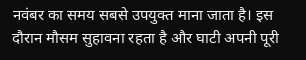नवंबर का समय सबसे उपयुक्त माना जाता है। इस दौरान मौसम सुहावना रहता है और घाटी अपनी पूरी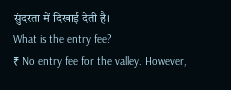सुंदरता में दिखाई देती है।
What is the entry fee?
₹ No entry fee for the valley. However,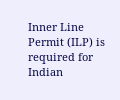Inner Line Permit (ILP) is required for Indian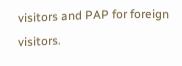visitors and PAP for foreign visitors.